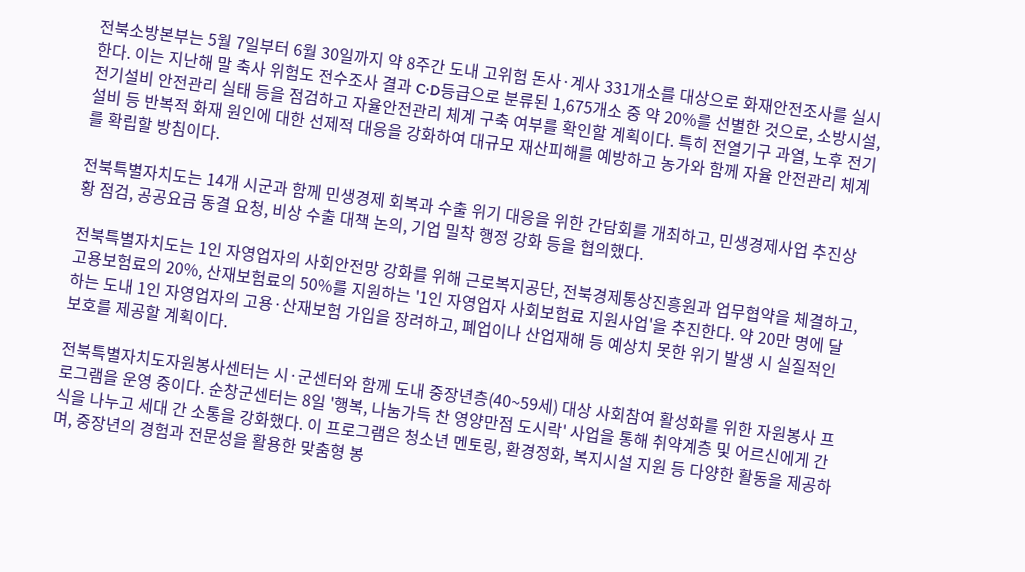전북소방본부는 5월 7일부터 6월 30일까지 약 8주간 도내 고위험 돈사·계사 331개소를 대상으로 화재안전조사를 실시한다. 이는 지난해 말 축사 위험도 전수조사 결과 C·D등급으로 분류된 1,675개소 중 약 20%를 선별한 것으로, 소방시설, 전기설비 안전관리 실태 등을 점검하고 자율안전관리 체계 구축 여부를 확인할 계획이다. 특히 전열기구 과열, 노후 전기설비 등 반복적 화재 원인에 대한 선제적 대응을 강화하여 대규모 재산피해를 예방하고 농가와 함께 자율 안전관리 체계를 확립할 방침이다.

전북특별자치도는 14개 시군과 함께 민생경제 회복과 수출 위기 대응을 위한 간담회를 개최하고, 민생경제사업 추진상황 점검, 공공요금 동결 요청, 비상 수출 대책 논의, 기업 밀착 행정 강화 등을 협의했다.

전북특별자치도는 1인 자영업자의 사회안전망 강화를 위해 근로복지공단, 전북경제통상진흥원과 업무협약을 체결하고, 고용보험료의 20%, 산재보험료의 50%를 지원하는 '1인 자영업자 사회보험료 지원사업'을 추진한다. 약 20만 명에 달하는 도내 1인 자영업자의 고용·산재보험 가입을 장려하고, 폐업이나 산업재해 등 예상치 못한 위기 발생 시 실질적인 보호를 제공할 계획이다.

전북특별자치도자원봉사센터는 시·군센터와 함께 도내 중장년층(40~59세) 대상 사회참여 활성화를 위한 자원봉사 프로그램을 운영 중이다. 순창군센터는 8일 '행복, 나눔가득 찬 영양만점 도시락' 사업을 통해 취약계층 및 어르신에게 간식을 나누고 세대 간 소통을 강화했다. 이 프로그램은 청소년 멘토링, 환경정화, 복지시설 지원 등 다양한 활동을 제공하며, 중장년의 경험과 전문성을 활용한 맞춤형 봉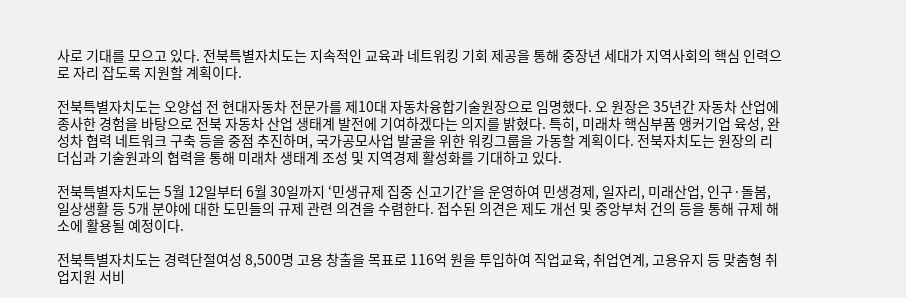사로 기대를 모으고 있다. 전북특별자치도는 지속적인 교육과 네트워킹 기회 제공을 통해 중장년 세대가 지역사회의 핵심 인력으로 자리 잡도록 지원할 계획이다.

전북특별자치도는 오양섭 전 현대자동차 전문가를 제10대 자동차융합기술원장으로 임명했다. 오 원장은 35년간 자동차 산업에 종사한 경험을 바탕으로 전북 자동차 산업 생태계 발전에 기여하겠다는 의지를 밝혔다. 특히, 미래차 핵심부품 앵커기업 육성, 완성차 협력 네트워크 구축 등을 중점 추진하며, 국가공모사업 발굴을 위한 워킹그룹을 가동할 계획이다. 전북자치도는 원장의 리더십과 기술원과의 협력을 통해 미래차 생태계 조성 및 지역경제 활성화를 기대하고 있다.

전북특별자치도는 5월 12일부터 6월 30일까지 ‘민생규제 집중 신고기간’을 운영하여 민생경제, 일자리, 미래산업, 인구·돌봄, 일상생활 등 5개 분야에 대한 도민들의 규제 관련 의견을 수렴한다. 접수된 의견은 제도 개선 및 중앙부처 건의 등을 통해 규제 해소에 활용될 예정이다.

전북특별자치도는 경력단절여성 8,500명 고용 창출을 목표로 116억 원을 투입하여 직업교육, 취업연계, 고용유지 등 맞춤형 취업지원 서비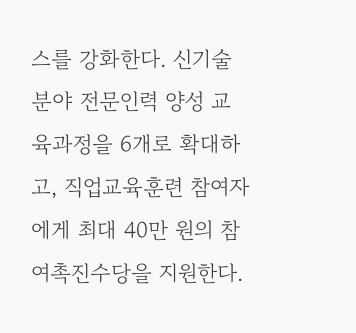스를 강화한다. 신기술 분야 전문인력 양성 교육과정을 6개로 확대하고, 직업교육훈련 참여자에게 최대 40만 원의 참여촉진수당을 지원한다.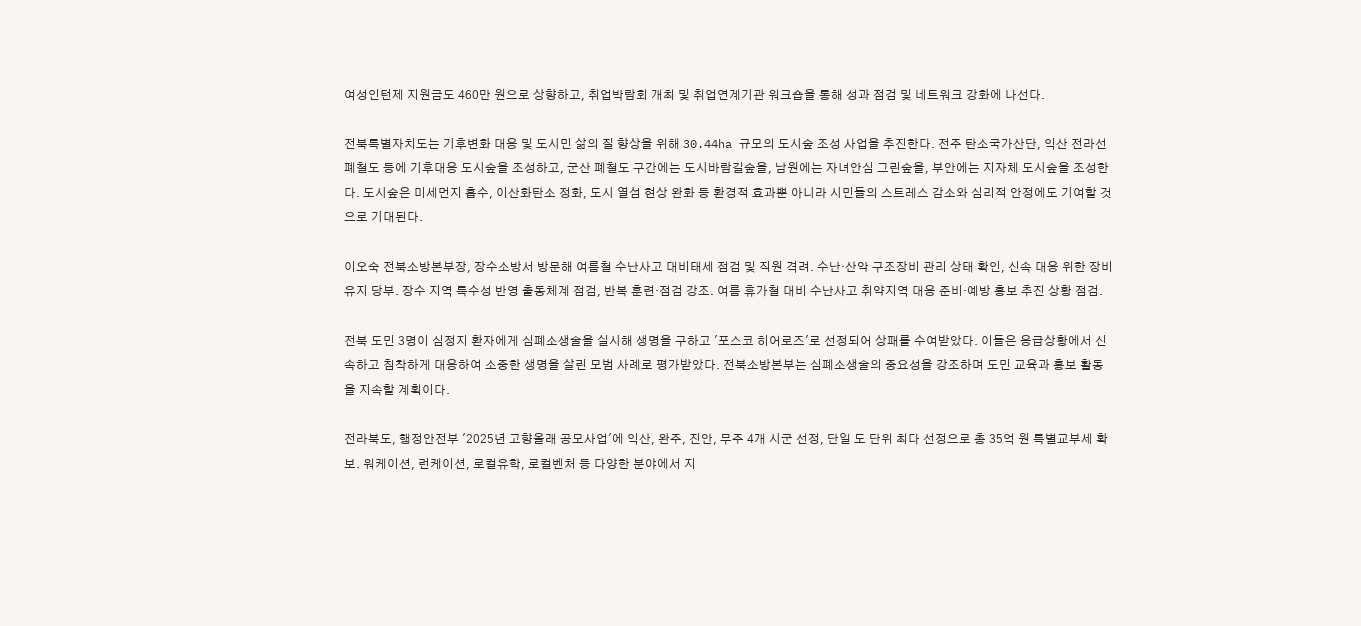여성인턴제 지원금도 460만 원으로 상향하고, 취업박람회 개최 및 취업연계기관 워크숍을 통해 성과 점검 및 네트워크 강화에 나선다.

전북특별자치도는 기후변화 대응 및 도시민 삶의 질 향상을 위해 30.44ha 규모의 도시숲 조성 사업을 추진한다. 전주 탄소국가산단, 익산 전라선 폐철도 등에 기후대응 도시숲을 조성하고, 군산 폐철도 구간에는 도시바람길숲을, 남원에는 자녀안심 그린숲을, 부안에는 지자체 도시숲을 조성한다. 도시숲은 미세먼지 흡수, 이산화탄소 정화, 도시 열섬 현상 완화 등 환경적 효과뿐 아니라 시민들의 스트레스 감소와 심리적 안정에도 기여할 것으로 기대된다.

이오숙 전북소방본부장, 장수소방서 방문해 여름철 수난사고 대비태세 점검 및 직원 격려. 수난·산악 구조장비 관리 상태 확인, 신속 대응 위한 장비 유지 당부. 장수 지역 특수성 반영 출동체계 점검, 반복 훈련·점검 강조. 여름 휴가철 대비 수난사고 취약지역 대응 준비·예방 홍보 추진 상황 점검.

전북 도민 3명이 심정지 환자에게 심폐소생술을 실시해 생명을 구하고 '포스코 히어로즈'로 선정되어 상패를 수여받았다. 이들은 응급상황에서 신속하고 침착하게 대응하여 소중한 생명을 살린 모범 사례로 평가받았다. 전북소방본부는 심폐소생술의 중요성을 강조하며 도민 교육과 홍보 활동을 지속할 계획이다.

전라북도, 행정안전부 '2025년 고향올래 공모사업'에 익산, 완주, 진안, 무주 4개 시군 선정, 단일 도 단위 최다 선정으로 총 35억 원 특별교부세 확보. 워케이션, 런케이션, 로컬유학, 로컬벤처 등 다양한 분야에서 지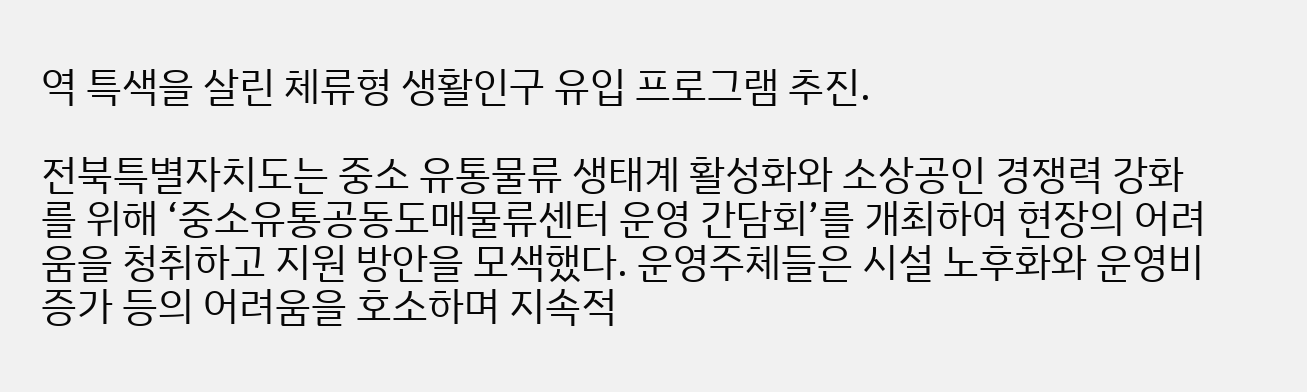역 특색을 살린 체류형 생활인구 유입 프로그램 추진.

전북특별자치도는 중소 유통물류 생태계 활성화와 소상공인 경쟁력 강화를 위해 ‘중소유통공동도매물류센터 운영 간담회’를 개최하여 현장의 어려움을 청취하고 지원 방안을 모색했다. 운영주체들은 시설 노후화와 운영비 증가 등의 어려움을 호소하며 지속적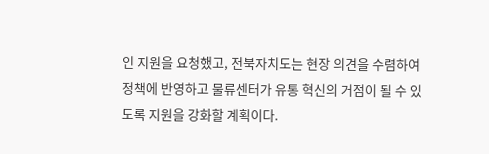인 지원을 요청했고, 전북자치도는 현장 의견을 수렴하여 정책에 반영하고 물류센터가 유통 혁신의 거점이 될 수 있도록 지원을 강화할 계획이다.